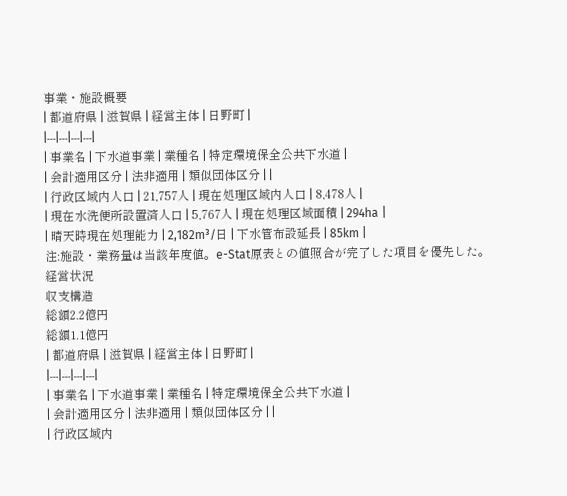事業・施設概要
| 都道府県 | 滋賀県 | 経営主体 | 日野町 |
|---|---|---|---|
| 事業名 | 下水道事業 | 業種名 | 特定環境保全公共下水道 |
| 会計適用区分 | 法非適用 | 類似団体区分 | |
| 行政区域内人口 | 21,757人 | 現在処理区域内人口 | 8,478人 |
| 現在水洗便所設置済人口 | 5,767人 | 現在処理区域面積 | 294ha |
| 晴天時現在処理能力 | 2,182m³/日 | 下水管布設延長 | 85km |
注:施設・業務量は当該年度値。e-Stat原表との値照合が完了した項目を優先した。
経営状況
収支構造
総額2.2億円
総額1.1億円
| 都道府県 | 滋賀県 | 経営主体 | 日野町 |
|---|---|---|---|
| 事業名 | 下水道事業 | 業種名 | 特定環境保全公共下水道 |
| 会計適用区分 | 法非適用 | 類似団体区分 | |
| 行政区域内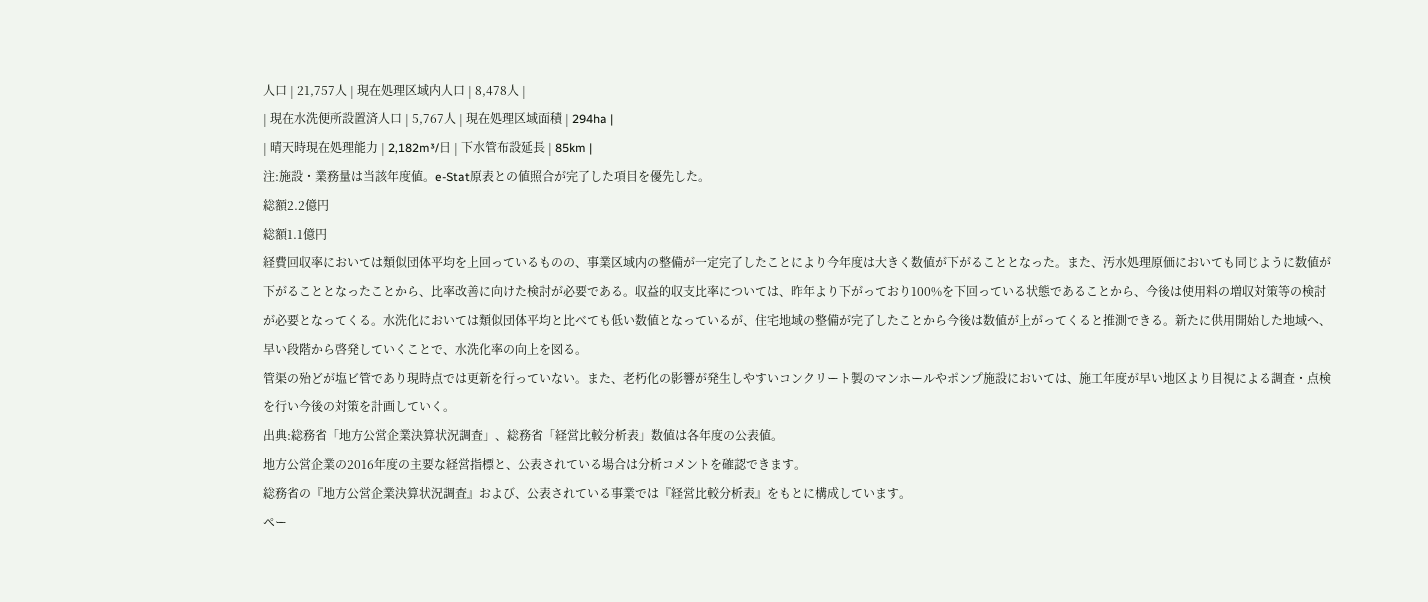人口 | 21,757人 | 現在処理区域内人口 | 8,478人 |
| 現在水洗便所設置済人口 | 5,767人 | 現在処理区域面積 | 294ha |
| 晴天時現在処理能力 | 2,182m³/日 | 下水管布設延長 | 85km |
注:施設・業務量は当該年度値。e-Stat原表との値照合が完了した項目を優先した。
総額2.2億円
総額1.1億円
経費回収率においては類似団体平均を上回っているものの、事業区域内の整備が一定完了したことにより今年度は大きく数値が下がることとなった。また、汚水処理原価においても同じように数値が下がることとなったことから、比率改善に向けた検討が必要である。収益的収支比率については、昨年より下がっており100%を下回っている状態であることから、今後は使用料の増収対策等の検討が必要となってくる。水洗化においては類似団体平均と比べても低い数値となっているが、住宅地域の整備が完了したことから今後は数値が上がってくると推測できる。新たに供用開始した地域へ、早い段階から啓発していくことで、水洗化率の向上を図る。
管渠の殆どが塩ビ管であり現時点では更新を行っていない。また、老朽化の影響が発生しやすいコンクリート製のマンホールやポンプ施設においては、施工年度が早い地区より目視による調査・点検を行い今後の対策を計画していく。
出典:総務省「地方公営企業決算状況調査」、総務省「経営比較分析表」数値は各年度の公表値。
地方公営企業の2016年度の主要な経営指標と、公表されている場合は分析コメントを確認できます。
総務省の『地方公営企業決算状況調査』および、公表されている事業では『経営比較分析表』をもとに構成しています。
ペー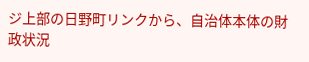ジ上部の日野町リンクから、自治体本体の財政状況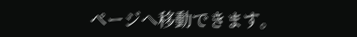ページへ移動できます。